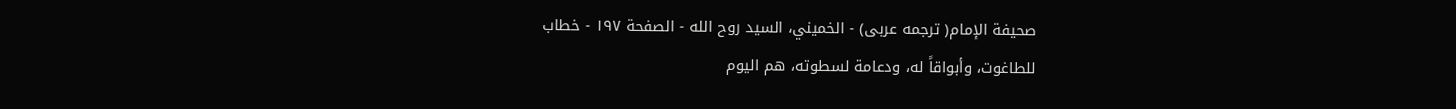صحيفة الإمام( ترجمه عربى) - الخميني، السيد روح الله - الصفحة ١٩٧ - خطاب
للطاغوت، وأبواقاً له، ودعامة لسطوته، هم اليوم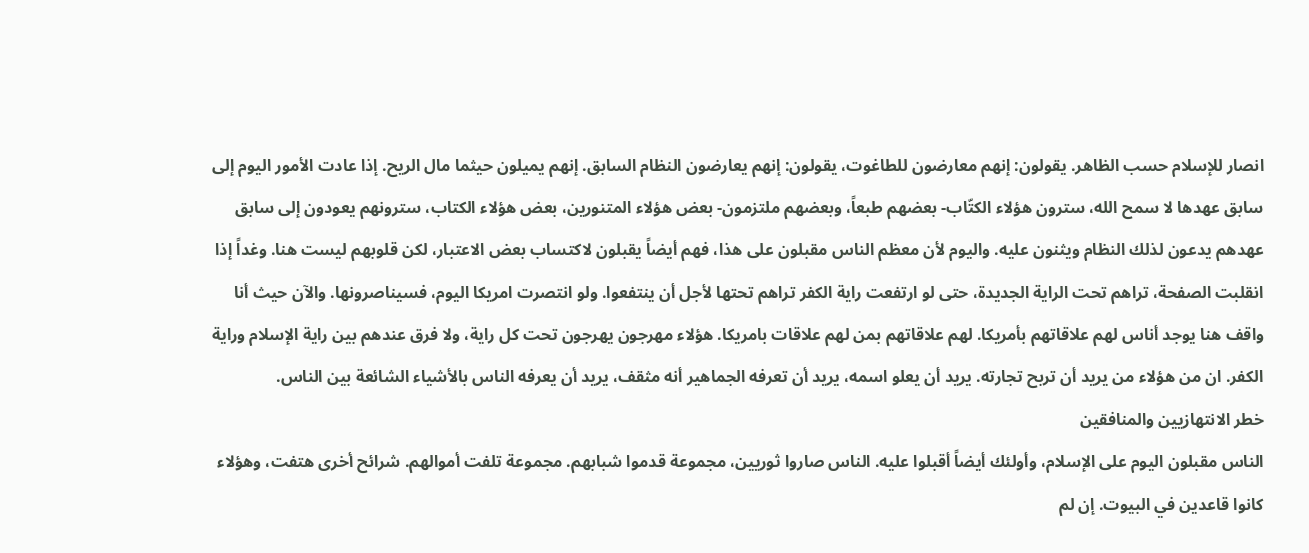انصار للإسلام حسب الظاهر. يقولون: إنهم معارضون للطاغوت، يقولون: إنهم يعارضون النظام السابق. إنهم يميلون حيثما مال الريح. إذا عادت الأمور اليوم إلى سابق عهدها لا سمح الله، سترون هؤلاء الكتّاب- بعضهم طبعاً، وبعضهم ملتزمون- بعض هؤلاء المتنورين، بعض هؤلاء الكتاب، سترونهم يعودون إلى سابق عهدهم يدعون لذلك النظام ويثنون عليه. واليوم لأن معظم الناس مقبلون على هذا، فهم أيضاً يقبلون لاكتساب بعض الاعتبار، لكن قلوبهم ليست هنا. وغداً إذا انقلبت الصفحة، تراهم تحت الراية الجديدة، حتى لو ارتفعت راية الكفر تراهم تحتها لأجل أن ينتفعوا. ولو انتصرت امريكا اليوم، فسيناصرونها. والآن حيث أنا واقف هنا يوجد أناس لهم علاقاتهم بأمريكا. لهم علاقاتهم بمن لهم علاقات بامريكا. هؤلاء مهرجون يهرجون تحت كل راية، ولا فرق عندهم بين راية الإسلام وراية الكفر. ان من هؤلاء من يريد أن تربح تجارته. يريد أن يعلو اسمه، يريد أن تعرفه الجماهير أنه مثقف، يريد أن يعرفه الناس بالأشياء الشائعة بين الناس.
خطر الانتهازيين والمنافقين
الناس مقبلون اليوم على الإسلام، وأولئك أيضاً أقبلوا عليه. الناس صاروا ثوريين، مجموعة قدموا شبابهم. مجموعة تلفت أموالهم. شرائح أخرى هتفت، وهؤلاء كانوا قاعدين في البيوت. إن لم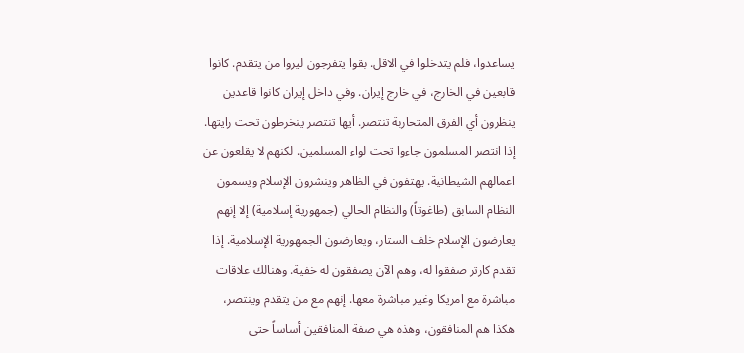يساعدوا، فلم يتدخلوا في الاقل. بقوا يتفرجون ليروا من يتقدم. كانوا قابعين في الخارج، في خارج إيران. وفي داخل إيران كانوا قاعدين ينظرون أي الفرق المتحاربة تنتصر. أيها تنتصر ينخرطون تحت رايتها. إذا انتصر المسلمون جاءوا تحت لواء المسلمين. لكنهم لا يقلعون عن اعمالهم الشيطانية. يهتفون في الظاهر وينشرون الإسلام ويسمون النظام السابق (طاغوتاً) والنظام الحالي (جمهورية إسلامية) إلا إنهم يعارضون الإسلام خلف الستار، ويعارضون الجمهورية الإسلامية. إذا تقدم كارتر صفقوا له، وهم الآن يصفقون له خفية. وهنالك علاقات مباشرة مع امريكا وغير مباشرة معها. إنهم مع من يتقدم وينتصر، هكذا هم المنافقون، وهذه هي صفة المنافقين أساساً حتى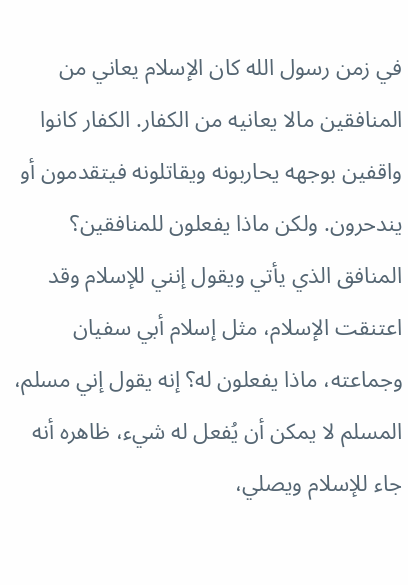في زمن رسول الله كان الإسلام يعاني من المنافقين مالا يعانيه من الكفار. الكفار كانوا واقفين بوجهه يحاربونه ويقاتلونه فيتقدمون أو يندحرون. ولكن ماذا يفعلون للمنافقين؟ المنافق الذي يأتي ويقول إنني للإسلام وقد اعتنقت الإسلام، مثل إسلام أبي سفيان وجماعته، ماذا يفعلون له؟ إنه يقول إني مسلم، المسلم لا يمكن أن يُفعل له شيء، ظاهره أنه جاء للإسلام ويصلي،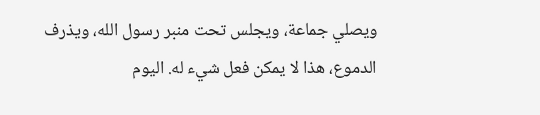ويصلي جماعة، ويجلس تحت منبر رسول الله، ويذرف الدموع، هذا لا يمكن فعل شيء له. اليوم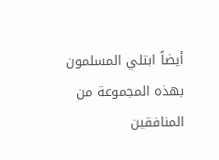أيضاً ابتلي المسلمون بهذه المجموعة من المنافقين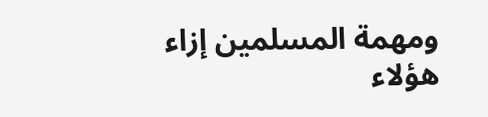ومهمة المسلمين إزاء هؤلاء